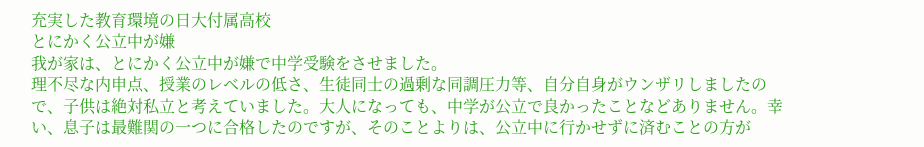充実した教育環境の日大付属高校
とにかく公立中が嫌
我が家は、とにかく公立中が嫌で中学受験をさせました。
理不尽な内申点、授業のレベルの低さ、生徒同士の過剰な同調圧力等、自分自身がウンザリしましたので、子供は絶対私立と考えていました。大人になっても、中学が公立で良かったことなどありません。幸い、息子は最難関の一つに合格したのですが、そのことよりは、公立中に行かせずに済むことの方が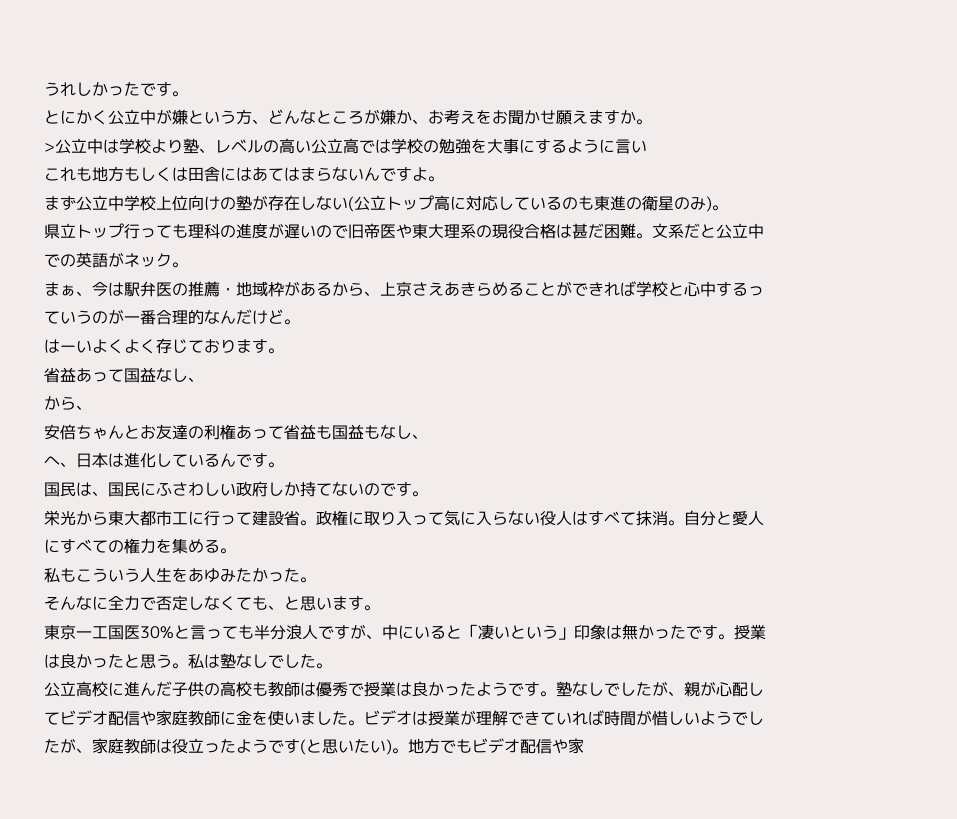うれしかったです。
とにかく公立中が嫌という方、どんなところが嫌か、お考えをお聞かせ願えますか。
>公立中は学校より塾、レベルの高い公立高では学校の勉強を大事にするように言い
これも地方もしくは田舎にはあてはまらないんですよ。
まず公立中学校上位向けの塾が存在しない(公立トップ高に対応しているのも東進の衛星のみ)。
県立トップ行っても理科の進度が遅いので旧帝医や東大理系の現役合格は甚だ困難。文系だと公立中での英語がネック。
まぁ、今は駅弁医の推薦・地域枠があるから、上京さえあきらめることができれば学校と心中するっていうのが一番合理的なんだけど。
はーいよくよく存じております。
省益あって国益なし、
から、
安倍ちゃんとお友達の利権あって省益も国益もなし、
へ、日本は進化しているんです。
国民は、国民にふさわしい政府しか持てないのです。
栄光から東大都市工に行って建設省。政権に取り入って気に入らない役人はすべて抹消。自分と愛人にすべての権力を集める。
私もこういう人生をあゆみたかった。
そんなに全力で否定しなくても、と思います。
東京一工国医30%と言っても半分浪人ですが、中にいると「凄いという」印象は無かったです。授業は良かったと思う。私は塾なしでした。
公立高校に進んだ子供の高校も教師は優秀で授業は良かったようです。塾なしでしたが、親が心配してビデオ配信や家庭教師に金を使いました。ビデオは授業が理解できていれば時間が惜しいようでしたが、家庭教師は役立ったようです(と思いたい)。地方でもビデオ配信や家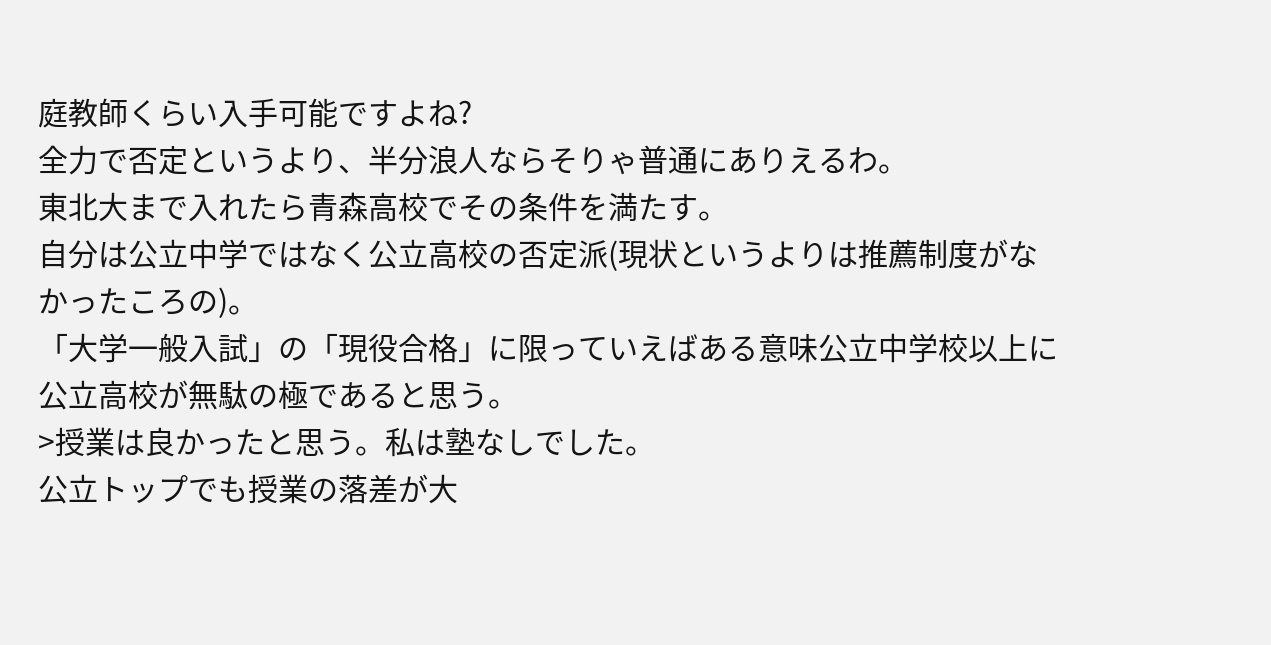庭教師くらい入手可能ですよね?
全力で否定というより、半分浪人ならそりゃ普通にありえるわ。
東北大まで入れたら青森高校でその条件を満たす。
自分は公立中学ではなく公立高校の否定派(現状というよりは推薦制度がなかったころの)。
「大学一般入試」の「現役合格」に限っていえばある意味公立中学校以上に公立高校が無駄の極であると思う。
>授業は良かったと思う。私は塾なしでした。
公立トップでも授業の落差が大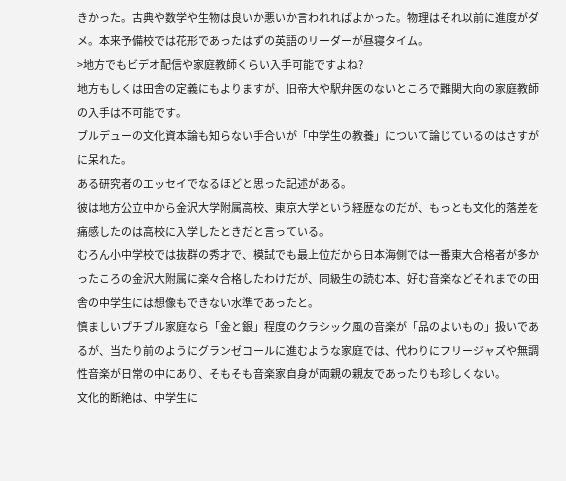きかった。古典や数学や生物は良いか悪いか言われればよかった。物理はそれ以前に進度がダメ。本来予備校では花形であったはずの英語のリーダーが昼寝タイム。
>地方でもビデオ配信や家庭教師くらい入手可能ですよね?
地方もしくは田舎の定義にもよりますが、旧帝大や駅弁医のないところで難関大向の家庭教師の入手は不可能です。
ブルデューの文化資本論も知らない手合いが「中学生の教養」について論じているのはさすがに呆れた。
ある研究者のエッセイでなるほどと思った記述がある。
彼は地方公立中から金沢大学附属高校、東京大学という経歴なのだが、もっとも文化的落差を痛感したのは高校に入学したときだと言っている。
むろん小中学校では抜群の秀才で、模試でも最上位だから日本海側では一番東大合格者が多かったころの金沢大附属に楽々合格したわけだが、同級生の読む本、好む音楽などそれまでの田舎の中学生には想像もできない水準であったと。
慎ましいプチブル家庭なら「金と銀」程度のクラシック風の音楽が「品のよいもの」扱いであるが、当たり前のようにグランゼコールに進むような家庭では、代わりにフリージャズや無調性音楽が日常の中にあり、そもそも音楽家自身が両親の親友であったりも珍しくない。
文化的断絶は、中学生に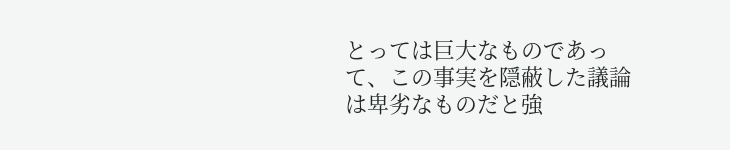とっては巨大なものであって、この事実を隠蔽した議論は卑劣なものだと強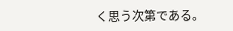く思う次第である。